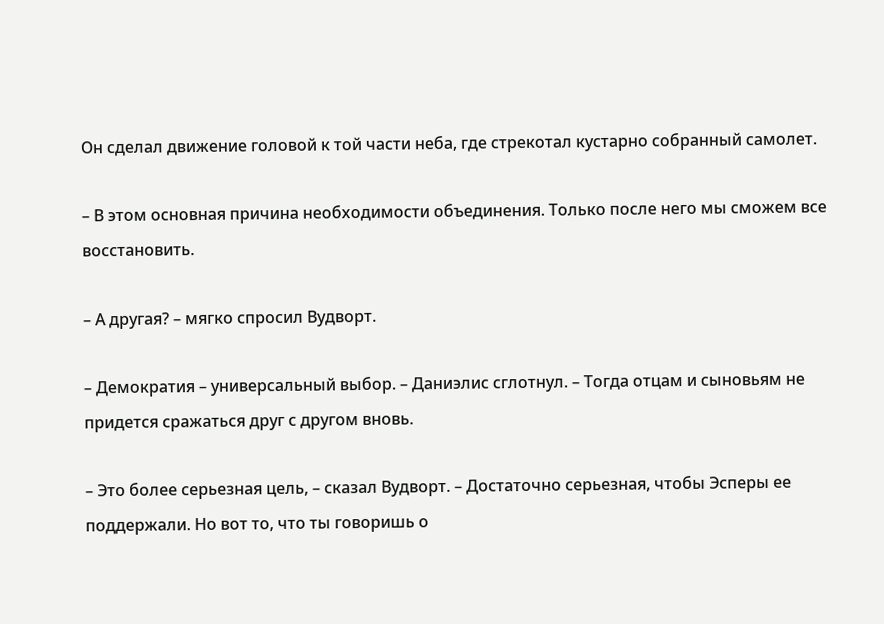Он сделал движение головой к той части неба, где стрекотал кустарно собранный самолет.

– В этом основная причина необходимости объединения. Только после него мы сможем все восстановить.

– А другая? – мягко спросил Вудворт.

– Демократия – универсальный выбор. – Даниэлис сглотнул. – Тогда отцам и сыновьям не придется сражаться друг с другом вновь.

– Это более серьезная цель, – сказал Вудворт. – Достаточно серьезная, чтобы Эсперы ее поддержали. Но вот то, что ты говоришь о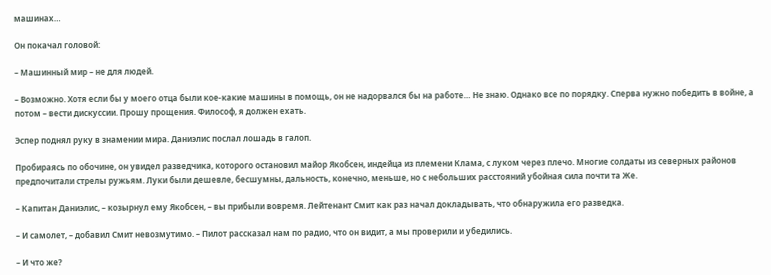машинах…

Он покачал головой:

– Машинный мир – не для людей.

– Возможно. Хотя если бы у моего отца были кое-какие машины в помощь, он не надорвался бы на работе… Не знаю. Однако все по порядку. Сперва нужно победить в войне, а потом – вести дискуссии. Прошу прощения. Философ, я должен ехать.

Эспер поднял руку в знамении мира. Даниэлис послал лошадь в галоп.

Пробираясь по обочине, он увидел разведчика, которого остановил майор Якобсен, индейца из племени Клама, с луком через плечо. Многие солдаты из северных районов предпочитали стрелы ружьям. Луки были дешевле, бесшумны, дальность, конечно, меньше, но с небольших расстояний убойная сила почти та Же.

– Капитан Даниэлис, – козырнул ему Якобсен, – вы прибыли вовремя. Лейтенант Смит как раз начал докладывать, что обнаружила его разведка.

– И самолет, – добавил Смит невозмутимо. – Пилот рассказал нам по радио, что он видит, а мы проверили и убедились.

– И что же?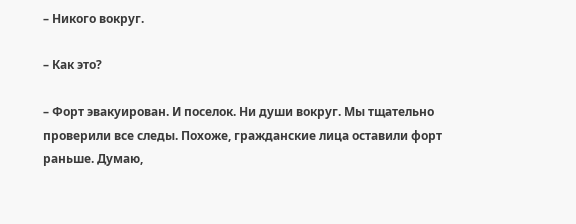– Никого вокруг.

– Как это?

– Форт эвакуирован. И поселок. Ни души вокруг. Мы тщательно проверили все следы. Похоже, гражданские лица оставили форт раньше. Думаю,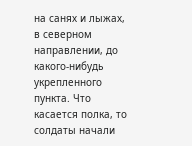на санях и лыжах, в северном направлении, до какого-нибудь укрепленного пункта. Что касается полка, то солдаты начали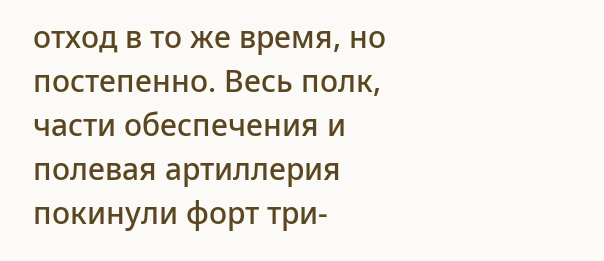отход в то же время, но постепенно. Весь полк, части обеспечения и полевая артиллерия покинули форт три-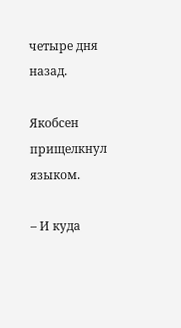четыре дня назад.

Якобсен прищелкнул языком.

– И куда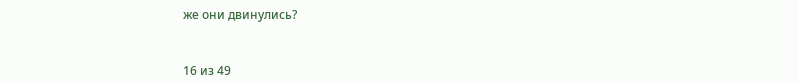же они двинулись?



16 из 49